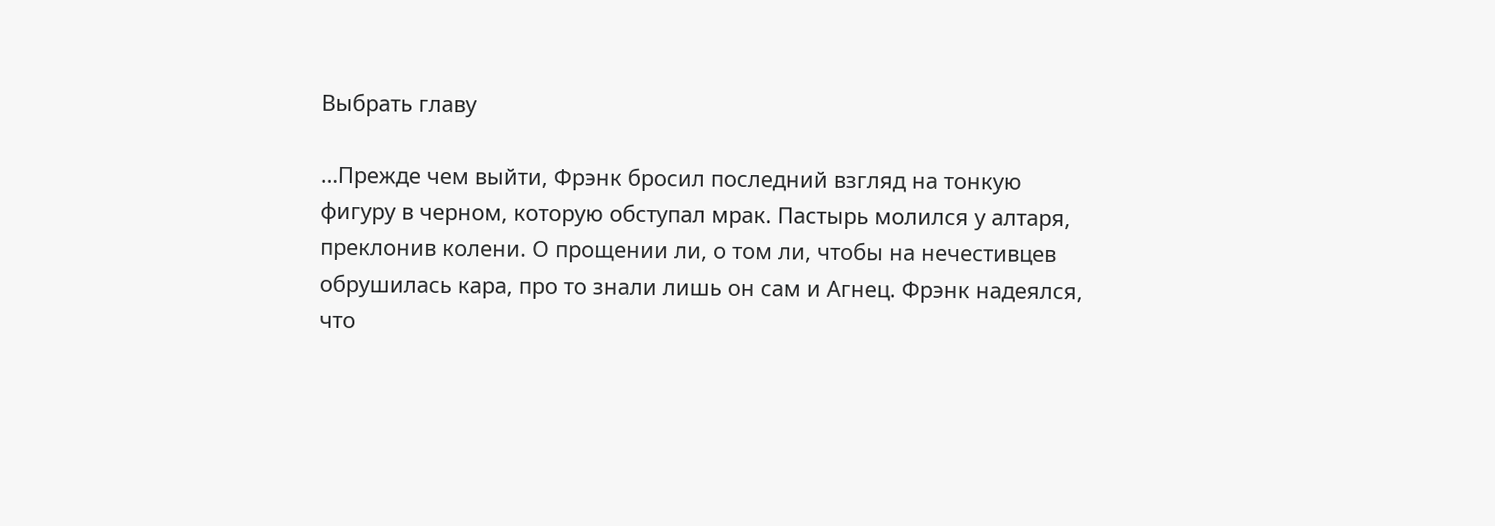Выбрать главу

…Прежде чем выйти, Фрэнк бросил последний взгляд на тонкую фигуру в черном, которую обступал мрак. Пастырь молился у алтаря, преклонив колени. О прощении ли, о том ли, чтобы на нечестивцев обрушилась кара, про то знали лишь он сам и Агнец. Фрэнк надеялся, что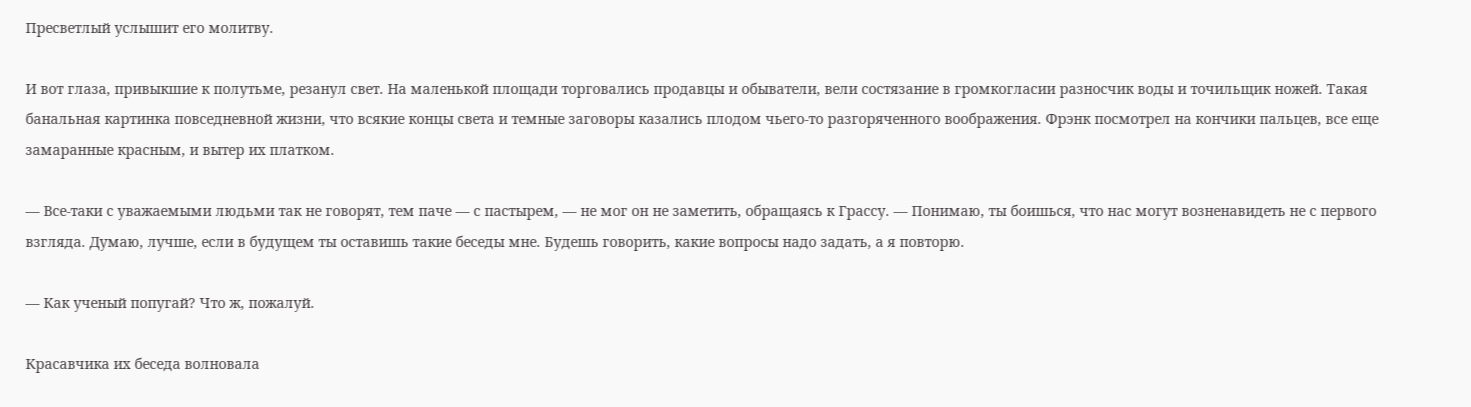Пресветлый услышит его молитву.

И вот глаза, привыкшие к полутьме, резанул свет. На маленькой площади торговались продавцы и обыватели, вели состязание в громкогласии разносчик воды и точильщик ножей. Такая банальная картинка повседневной жизни, что всякие концы света и темные заговоры казались плодом чьего-то разгоряченного воображения. Фрэнк посмотрел на кончики пальцев, все еще замаранные красным, и вытер их платком.

— Все-таки с уважаемыми людьми так не говорят, тем паче — с пастырем, — не мог он не заметить, обращаясь к Грассу. — Понимаю, ты боишься, что нас могут возненавидеть не с первого взгляда. Думаю, лучше, если в будущем ты оставишь такие беседы мне. Будешь говорить, какие вопросы надо задать, а я повторю.

— Как ученый попугай? Что ж, пожалуй.

Красавчика их беседа волновала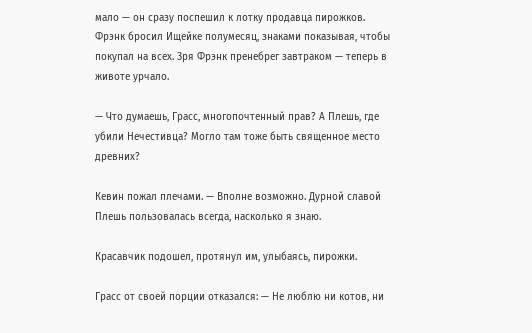мало — он сразу поспешил к лотку продавца пирожков. Фрэнк бросил Ищейке полумесяц, знаками показывая, чтобы покупал на всех. Зря Фрэнк пренебрег завтраком — теперь в животе урчало.

— Что думаешь, Грасс, многопочтенный прав? А Плешь, где убили Нечестивца? Могло там тоже быть священное место древних?

Кевин пожал плечами. — Вполне возможно. Дурной славой Плешь пользовалась всегда, насколько я знаю.

Красавчик подошел, протянул им, улыбаясь, пирожки.

Грасс от своей порции отказался: — Не люблю ни котов, ни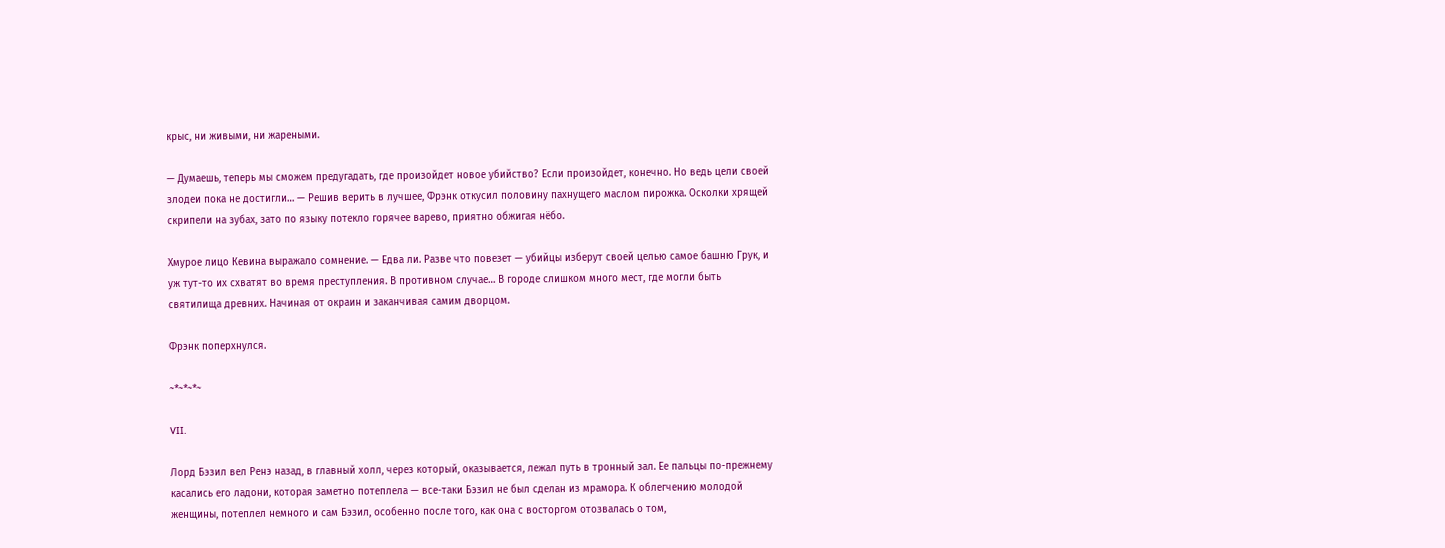крыс, ни живыми, ни жареными.

— Думаешь, теперь мы сможем предугадать, где произойдет новое убийство? Если произойдет, конечно. Но ведь цели своей злодеи пока не достигли… — Решив верить в лучшее, Фрэнк откусил половину пахнущего маслом пирожка. Осколки хрящей скрипели на зубах, зато по языку потекло горячее варево, приятно обжигая нёбо.

Хмурое лицо Кевина выражало сомнение. — Едва ли. Разве что повезет — убийцы изберут своей целью самое башню Грук, и уж тут-то их схватят во время преступления. В противном случае… В городе слишком много мест, где могли быть святилища древних. Начиная от окраин и заканчивая самим дворцом.

Фрэнк поперхнулся.

~*~*~*~

VII.

Лорд Бэзил вел Ренэ назад, в главный холл, через который, оказывается, лежал путь в тронный зал. Ее пальцы по-прежнему касались его ладони, которая заметно потеплела — все-таки Бэзил не был сделан из мрамора. К облегчению молодой женщины, потеплел немного и сам Бэзил, особенно после того, как она с восторгом отозвалась о том,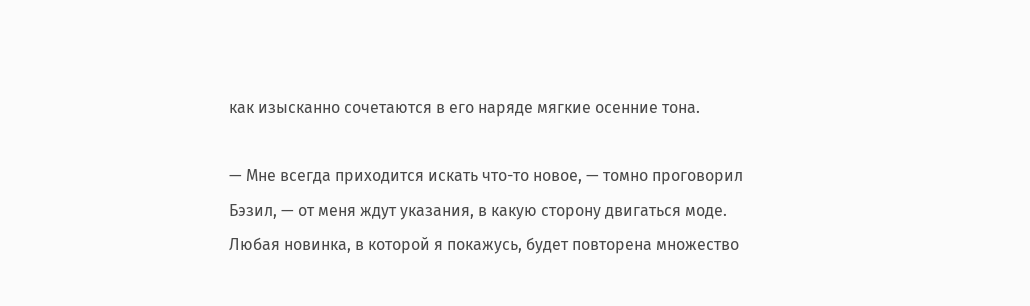как изысканно сочетаются в его наряде мягкие осенние тона.

— Мне всегда приходится искать что-то новое, — томно проговорил Бэзил, — от меня ждут указания, в какую сторону двигаться моде. Любая новинка, в которой я покажусь, будет повторена множество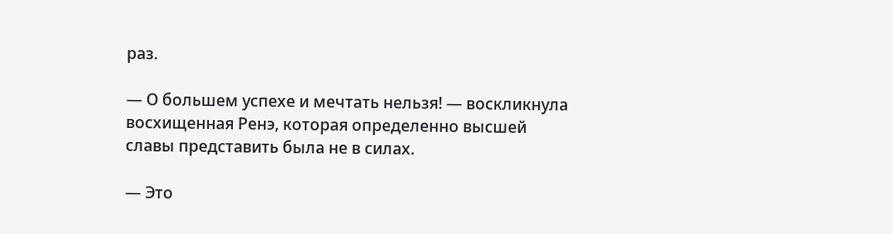раз.

— О большем успехе и мечтать нельзя! — воскликнула восхищенная Ренэ, которая определенно высшей славы представить была не в силах.

— Это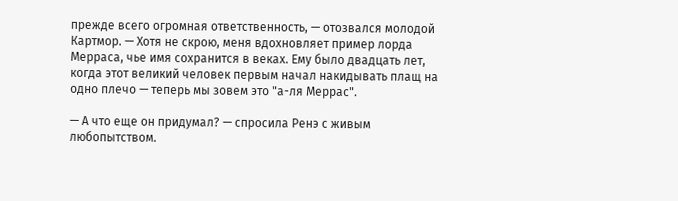прежде всего огромная ответственность, — отозвался молодой Картмор. — Хотя не скрою, меня вдохновляет пример лорда Мерраса, чье имя сохранится в веках. Ему было двадцать лет, когда этот великий человек первым начал накидывать плащ на одно плечо — теперь мы зовем это "а-ля Меррас".

— А что еще он придумал? — спросила Ренэ с живым любопытством.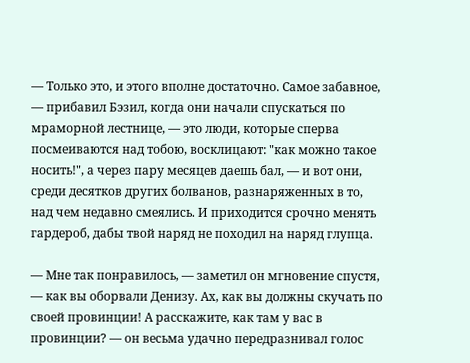— Только это, и этого вполне достаточно. Самое забавное, — прибавил Бэзил, когда они начали спускаться по мраморной лестнице, — это люди, которые сперва посмеиваются над тобою, восклицают: "как можно такое носить!", а через пару месяцев даешь бал, — и вот они, среди десятков других болванов, разнаряженных в то, над чем недавно смеялись. И приходится срочно менять гардероб, дабы твой наряд не походил на наряд глупца.

— Мне так понравилось, — заметил он мгновение спустя, — как вы оборвали Денизу. Ах, как вы должны скучать по своей провинции! А расскажите, как там у вас в провинции? — он весьма удачно передразнивал голос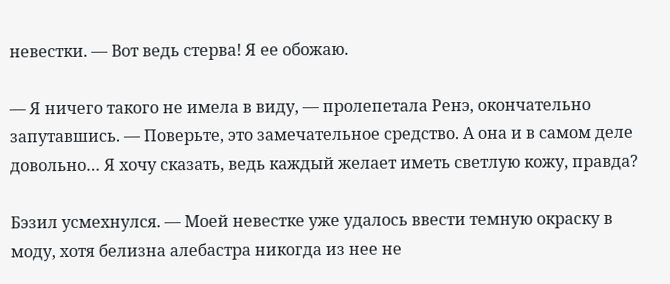невестки. — Вот ведь стерва! Я ее обожаю.

— Я ничего такого не имела в виду, — пролепетала Ренэ, окончательно запутавшись. — Поверьте, это замечательное средство. А она и в самом деле довольно… Я хочу сказать, ведь каждый желает иметь светлую кожу, правда?

Бэзил усмехнулся. — Моей невестке уже удалось ввести темную окраску в моду, хотя белизна алебастра никогда из нее не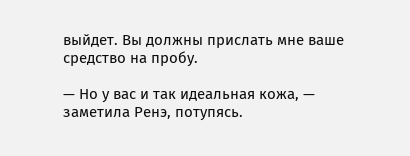выйдет. Вы должны прислать мне ваше средство на пробу.

— Но у вас и так идеальная кожа, — заметила Ренэ, потупясь.